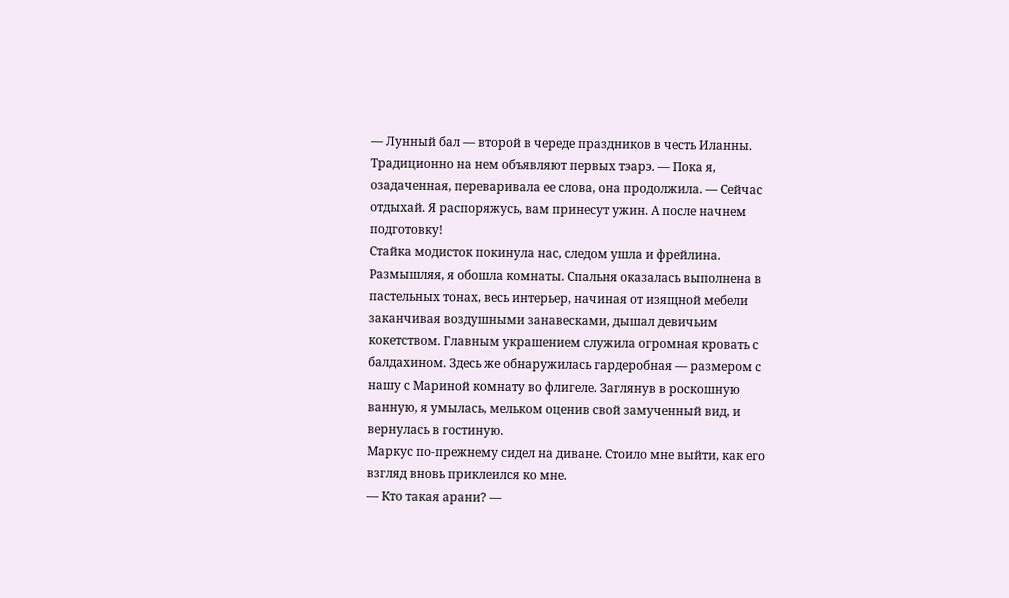— Лунный бал — второй в череде праздников в честь Иланны. Традиционно на нем объявляют первых тэарэ. — Пока я, озадаченная, переваривала ее слова, она продолжила. — Сейчас отдыхай. Я распоряжусь, вам принесут ужин. А после начнем подготовку!
Стайка модисток покинула нас, следом ушла и фрейлина. Размышляя, я обошла комнаты. Спальня оказалась выполнена в пастельных тонах, весь интерьер, начиная от изящной мебели заканчивая воздушными занавесками, дышал девичьим кокетством. Главным украшением служила огромная кровать с балдахином. Здесь же обнаружилась гардеробная — размером с нашу с Мариной комнату во флигеле. Заглянув в роскошную ванную, я умылась, мельком оценив свой замученный вид, и вернулась в гостиную.
Маркус по-прежнему сидел на диване. Стоило мне выйти, как его взгляд вновь приклеился ко мне.
— Кто такая арани? —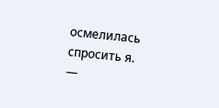осмелилась спросить я.
—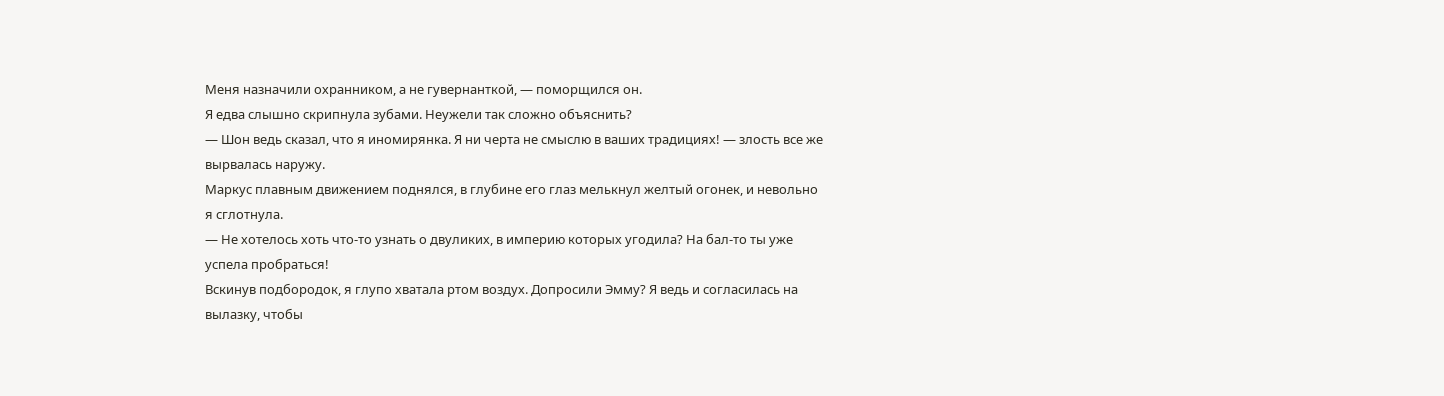Меня назначили охранником, а не гувернанткой, — поморщился он.
Я едва слышно скрипнула зубами. Неужели так сложно объяснить?
— Шон ведь сказал, что я иномирянка. Я ни черта не смыслю в ваших традициях! — злость все же вырвалась наружу.
Маркус плавным движением поднялся, в глубине его глаз мелькнул желтый огонек, и невольно я сглотнула.
— Не хотелось хоть что-то узнать о двуликих, в империю которых угодила? На бал-то ты уже успела пробраться!
Вскинув подбородок, я глупо хватала ртом воздух. Допросили Эмму? Я ведь и согласилась на вылазку, чтобы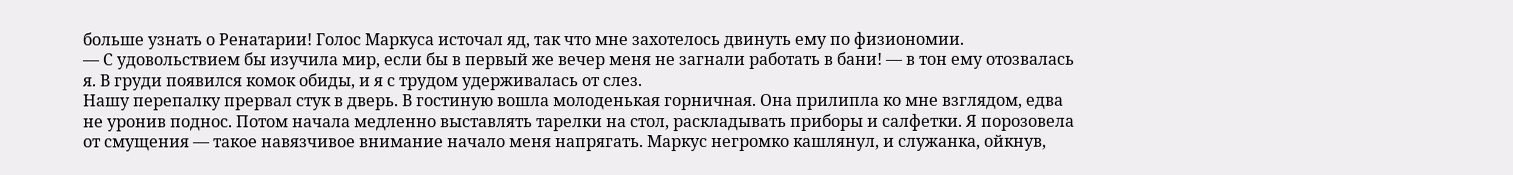больше узнать о Ренатарии! Голос Маркуса источал яд, так что мне захотелось двинуть ему по физиономии.
— С удовольствием бы изучила мир, если бы в первый же вечер меня не загнали работать в бани! — в тон ему отозвалась я. В груди появился комок обиды, и я с трудом удерживалась от слез.
Нашу перепалку прервал стук в дверь. В гостиную вошла молоденькая горничная. Она прилипла ко мне взглядом, едва не уронив поднос. Потом начала медленно выставлять тарелки на стол, раскладывать приборы и салфетки. Я порозовела от смущения — такое навязчивое внимание начало меня напрягать. Маркус негромко кашлянул, и служанка, ойкнув,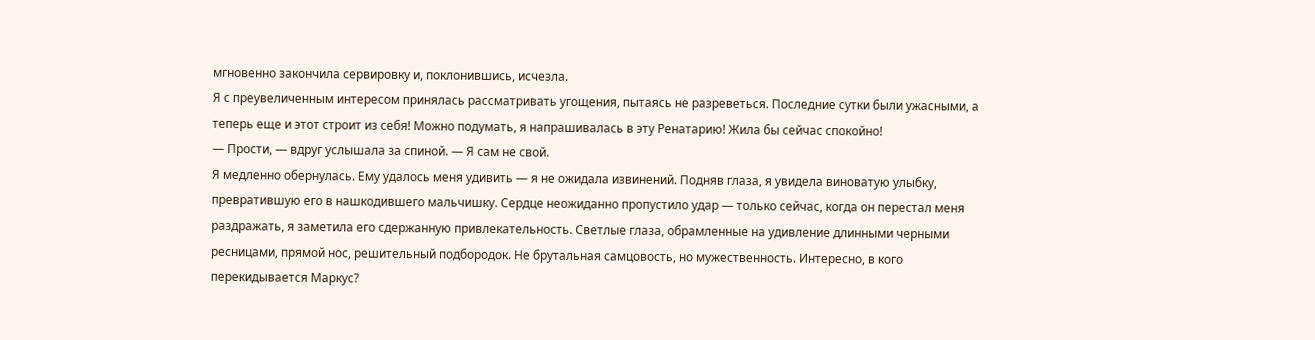мгновенно закончила сервировку и, поклонившись, исчезла.
Я с преувеличенным интересом принялась рассматривать угощения, пытаясь не разреветься. Последние сутки были ужасными, а теперь еще и этот строит из себя! Можно подумать, я напрашивалась в эту Ренатарию! Жила бы сейчас спокойно!
— Прости, — вдруг услышала за спиной. — Я сам не свой.
Я медленно обернулась. Ему удалось меня удивить — я не ожидала извинений. Подняв глаза, я увидела виноватую улыбку, превратившую его в нашкодившего мальчишку. Сердце неожиданно пропустило удар — только сейчас, когда он перестал меня раздражать, я заметила его сдержанную привлекательность. Светлые глаза, обрамленные на удивление длинными черными ресницами, прямой нос, решительный подбородок. Не брутальная самцовость, но мужественность. Интересно, в кого перекидывается Маркус?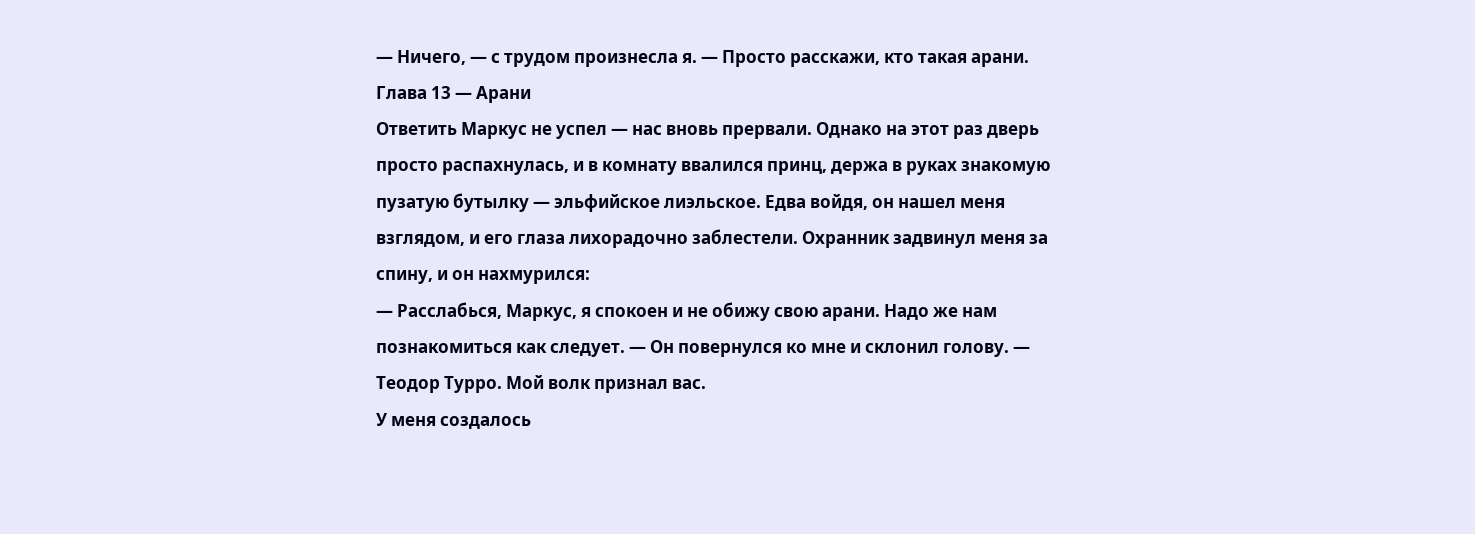— Ничего, — с трудом произнесла я. — Просто расскажи, кто такая арани.
Глава 13 — Арани
Ответить Маркус не успел — нас вновь прервали. Однако на этот раз дверь просто распахнулась, и в комнату ввалился принц, держа в руках знакомую пузатую бутылку — эльфийское лиэльское. Едва войдя, он нашел меня взглядом, и его глаза лихорадочно заблестели. Охранник задвинул меня за спину, и он нахмурился:
— Расслабься, Маркус, я спокоен и не обижу свою арани. Надо же нам познакомиться как следует. — Он повернулся ко мне и склонил голову. — Теодор Турро. Мой волк признал вас.
У меня создалось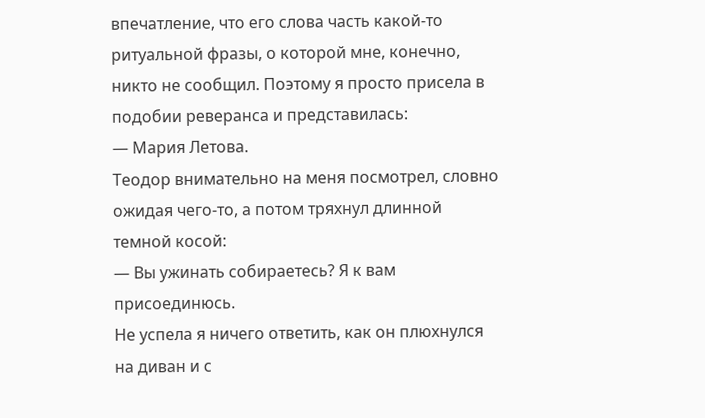впечатление, что его слова часть какой-то ритуальной фразы, о которой мне, конечно, никто не сообщил. Поэтому я просто присела в подобии реверанса и представилась:
— Мария Летова.
Теодор внимательно на меня посмотрел, словно ожидая чего-то, а потом тряхнул длинной темной косой:
— Вы ужинать собираетесь? Я к вам присоединюсь.
Не успела я ничего ответить, как он плюхнулся на диван и с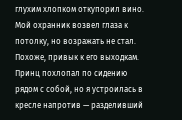глухим хлопком откупорил вино. Мой охранник возвел глаза к потолку, но возражать не стал. Похоже, привык к его выходкам. Принц похлопал по сидению рядом с собой, но я устроилась в кресле напротив — разделивший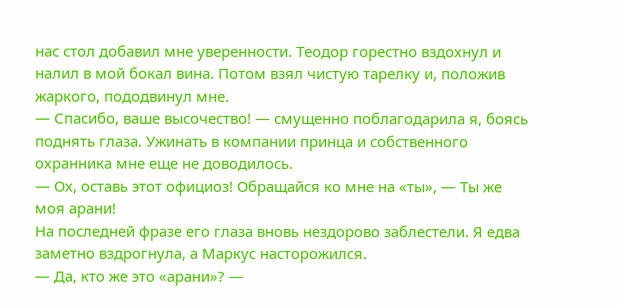нас стол добавил мне уверенности. Теодор горестно вздохнул и налил в мой бокал вина. Потом взял чистую тарелку и, положив жаркого, пододвинул мне.
— Спасибо, ваше высочество! — смущенно поблагодарила я, боясь поднять глаза. Ужинать в компании принца и собственного охранника мне еще не доводилось.
— Ох, оставь этот официоз! Обращайся ко мне на «ты», — Ты же моя арани!
На последней фразе его глаза вновь нездорово заблестели. Я едва заметно вздрогнула, а Маркус насторожился.
— Да, кто же это «арани»? —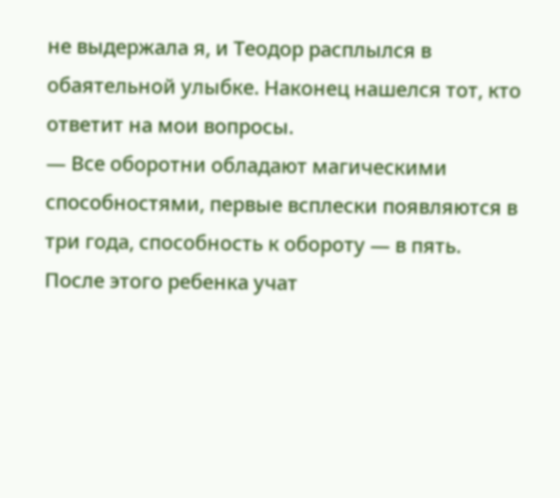не выдержала я, и Теодор расплылся в обаятельной улыбке. Наконец нашелся тот, кто ответит на мои вопросы.
— Все оборотни обладают магическими способностями, первые всплески появляются в три года, способность к обороту — в пять. После этого ребенка учат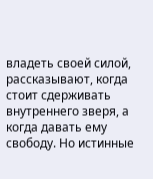владеть своей силой, рассказывают, когда стоит сдерживать внутреннего зверя, а когда давать ему свободу. Но истинные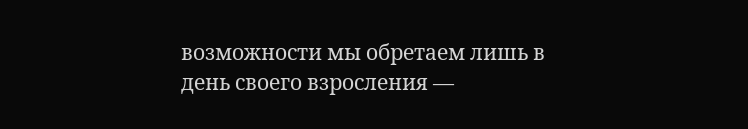возможности мы обретаем лишь в день своего взросления —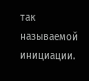так называемой инициации.